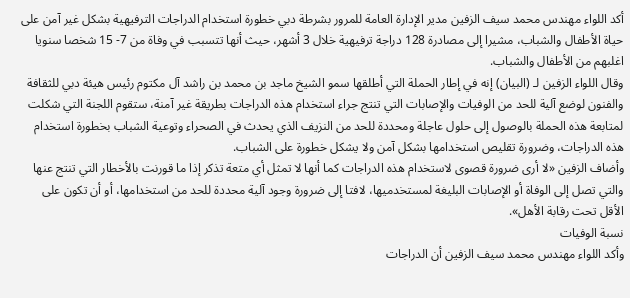أكد اللواء مهندس محمد سيف الزفين مدير الإدارة العامة للمرور بشرطة دبي خطورة استخدام الدراجات الترفيهية بشكل غير آمن على حياة الأطفال والشباب، مشيرا إلى مصادرة 128 دراجة ترفيهية خلال 3 أشهر، حيث أنها تتسبب في وفاة من 7- 15 شخصا سنويا اغلبهم من الأطفال والشباب.
وقال اللواء الزفين لـ (البيان) إنه في إطار الحملة التي أطلقها سمو الشيخ ماجد بن محمد بن راشد آل مكتوم رئيس هيئة دبي للثقافة والفنون لوضع آلية للحد من الوفيات والإصابات التي تنتج جراء استخدام هذه الدراجات بطريقة غير آمنة، ستقوم اللجنة التي شكلت لمتابعة هذه الحملة بالوصول إلى حلول عاجلة ومحددة للحد من النزيف الذي يحدث في الصحراء وتوعية الشباب بخطورة استخدام هذه الدراجات، وضرورة تقليص استخدامها بشكل آمن ولا يشكل خطورة على الشباب.
وأضاف الزفين «لا أرى ضرورة قصوى لاستخدام هذه الدراجات كما أنها لا تمثل أي متعة تذكر إذا ما قورنت بالأخطار التي تنتج عنها والتي تصل إلى الوفاة أو الإصابات البليغة لمستخدميها، لافتا إلى ضرورة وجود آلية محددة للحد من استخدامها، أو أن تكون على الأقل تحت رقابة الأهل».
نسبة الوفيات
وأكد اللواء مهندس محمد سيف الزفين أن الدراجات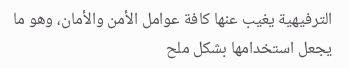الترفيهية يغيب عنها كافة عوامل الأمن والأمان، وهو ما يجعل استخدامها بشكل ملح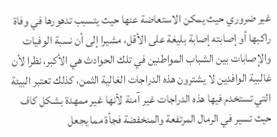غير ضروري حيث يمكن الاستعاضة عنها حيث يتسبب تدهورها في وفاة راكبها أو إصابته إصابة بليغة على الأقل، مشيرا إلى أن نسبة الوفيات والإصابات بين الشباب المواطنين في تلك الحوادث هي الأكبر، نظرا لأن غالبية الوافدين لا يشترون هذه الدراجات الغالية الثمن، كذلك تعتبر البيئة التي تستخدم فيها هذه الدراجات غير آمنة لأنها غير ممهدة بشكل كاف حيث تسير في الرمال المرتفعة والمنخفضة فجأة مما يجعل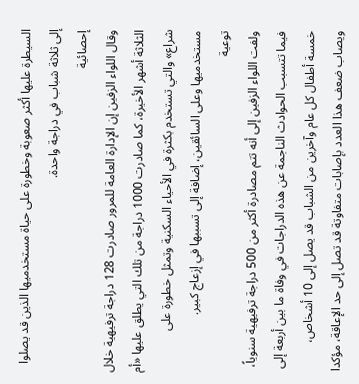السيطرة عليها أكثر صعوبة وخطورة على حياة مستخدميها الذين قد يصلوا إلى ثلاثة شباب في دراجة واحدة.
إحصائية
وقال اللواء الزفين إن الإدارة العامة للمرور صادرت 128 دراجة ترفيهية خلال الثلاثة أشهر الأخيرة، كما صادرت 1000 دراجة من تلك التي يطلق عليها «أم شراع» والتي تستخدم بكثرة في الأحياء السكنية وتمثل خطورة على مستخدميها وعلى السائقين، إضافة إلى تسببها في إزعاج كبير.
توعية
ولفت اللواء الزفين إلى أنه تتم مصادرة أكثر من 500 دراجة ترفيهية سنوياً، فيما تتسبب الحوادث الناجمة عن هذه الدراجات في وفاة ما بين أربعة إلى خمسة أطفال كل عام وآخرين من الشباب قد يصل إلى 10 أشخاص، ويصاب ضعف هذا العدد بإصابات متفاوتة قد تصل إلى حد الإعاقة، مؤكدا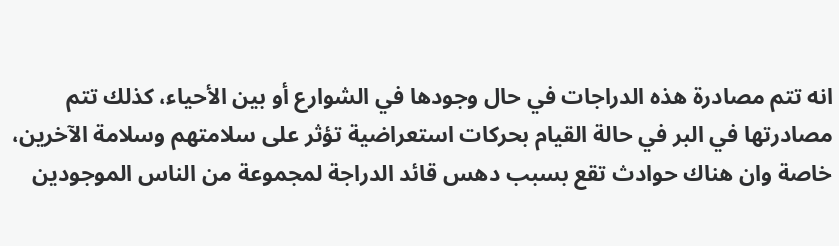انه تتم مصادرة هذه الدراجات في حال وجودها في الشوارع أو بين الأحياء، كذلك تتم مصادرتها في البر في حالة القيام بحركات استعراضية تؤثر على سلامتهم وسلامة الآخرين، خاصة وان هناك حوادث تقع بسبب دهس قائد الدراجة لمجموعة من الناس الموجودين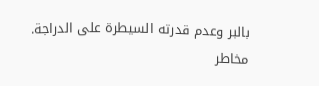بالبر وعدم قدرته السيطرة على الدراجة.
مخاطر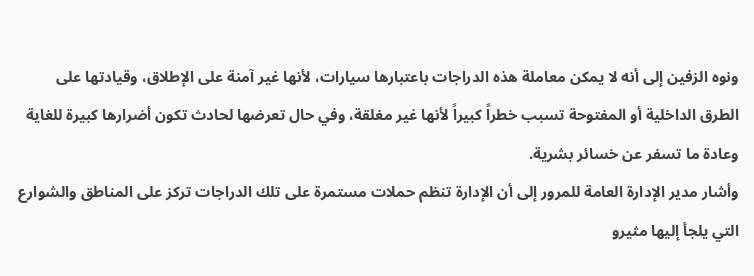ونوه الزفين إلى أنه لا يمكن معاملة هذه الدراجات باعتبارها سيارات، لأنها غير آمنة على الإطلاق، وقيادتها على الطرق الداخلية أو المفتوحة تسبب خطراً كبيراً لأنها غير مغلقة، وفي حال تعرضها لحادث تكون أضرارها كبيرة للغاية وعادة ما تسفر عن خسائر بشرية.
وأشار مدير الإدارة العامة للمرور إلى أن الإدارة تنظم حملات مستمرة على تلك الدراجات تركز على المناطق والشوارع التي يلجأ إليها مثيرو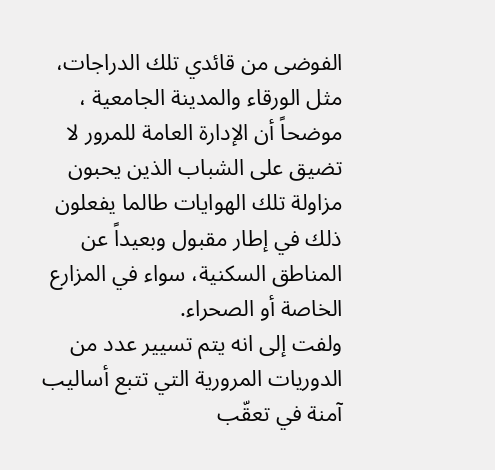الفوضى من قائدي تلك الدراجات، مثل الورقاء والمدينة الجامعية ، موضحاً أن الإدارة العامة للمرور لا تضيق على الشباب الذين يحبون مزاولة تلك الهوايات طالما يفعلون ذلك في إطار مقبول وبعيداً عن المناطق السكنية، سواء في المزارع الخاصة أو الصحراء.
ولفت إلى انه يتم تسيير عدد من الدوريات المرورية التي تتبع أساليب آمنة في تعقّب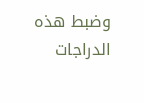وضبط هذه الدراجات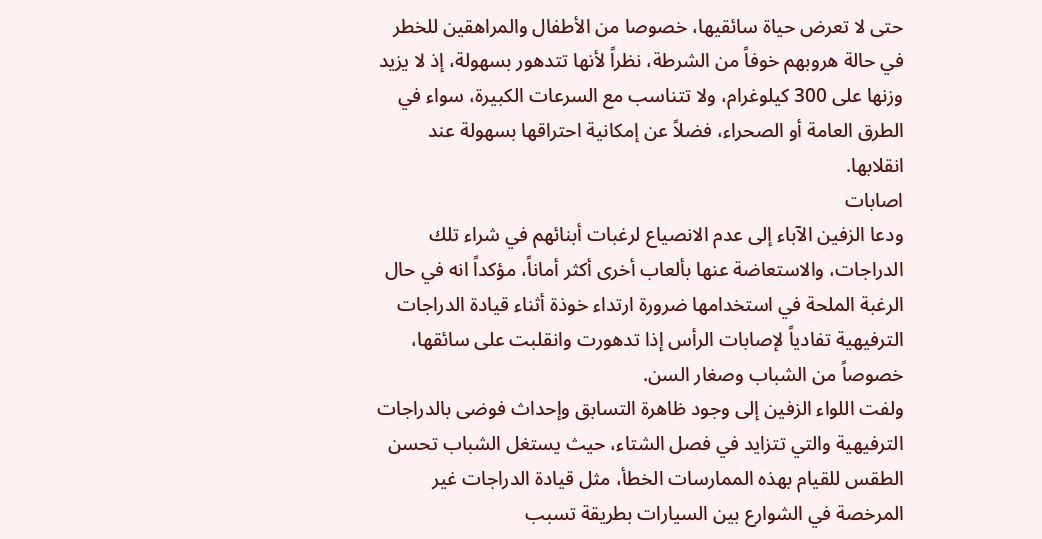حتى لا تعرض حياة سائقيها، خصوصا من الأطفال والمراهقين للخطر في حالة هروبهم خوفاً من الشرطة، نظراً لأنها تتدهور بسهولة، إذ لا يزيد وزنها على 300 كيلوغرام، ولا تتناسب مع السرعات الكبيرة، سواء في الطرق العامة أو الصحراء، فضلاً عن إمكانية احتراقها بسهولة عند انقلابها.
اصابات
ودعا الزفين الآباء إلى عدم الانصياع لرغبات أبنائهم في شراء تلك الدراجات، والاستعاضة عنها بألعاب أخرى أكثر أماناً، مؤكداً انه في حال الرغبة الملحة في استخدامها ضرورة ارتداء خوذة أثناء قيادة الدراجات الترفيهية تفادياً لإصابات الرأس إذا تدهورت وانقلبت على سائقها، خصوصاً من الشباب وصغار السن.
ولفت اللواء الزفين إلى وجود ظاهرة التسابق وإحداث فوضى بالدراجات الترفيهية والتي تتزايد في فصل الشتاء، حيث يستغل الشباب تحسن الطقس للقيام بهذه الممارسات الخطأ، مثل قيادة الدراجات غير المرخصة في الشوارع بين السيارات بطريقة تسبب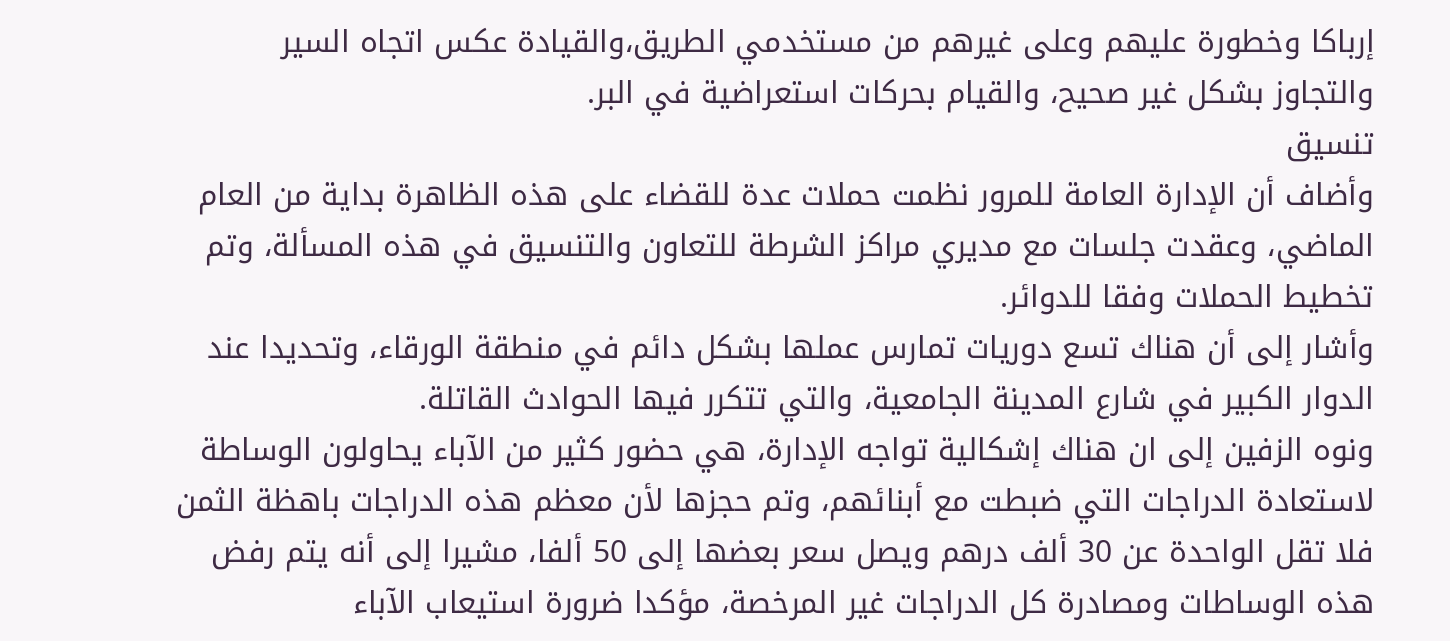إرباكا وخطورة عليهم وعلى غيرهم من مستخدمي الطريق،والقيادة عكس اتجاه السير والتجاوز بشكل غير صحيح، والقيام بحركات استعراضية في البر.
تنسيق
وأضاف أن الإدارة العامة للمرور نظمت حملات عدة للقضاء على هذه الظاهرة بداية من العام الماضي، وعقدت جلسات مع مديري مراكز الشرطة للتعاون والتنسيق في هذه المسألة، وتم تخطيط الحملات وفقا للدوائر.
وأشار إلى أن هناك تسع دوريات تمارس عملها بشكل دائم في منطقة الورقاء، وتحديدا عند الدوار الكبير في شارع المدينة الجامعية، والتي تتكرر فيها الحوادث القاتلة.
ونوه الزفين إلى ان هناك إشكالية تواجه الإدارة، هي حضور كثير من الآباء يحاولون الوساطة لاستعادة الدراجات التي ضبطت مع أبنائهم، وتم حجزها لأن معظم هذه الدراجات باهظة الثمن فلا تقل الواحدة عن 30 ألف درهم ويصل سعر بعضها إلى 50 ألفا، مشيرا إلى أنه يتم رفض هذه الوساطات ومصادرة كل الدراجات غير المرخصة، مؤكدا ضرورة استيعاب الآباء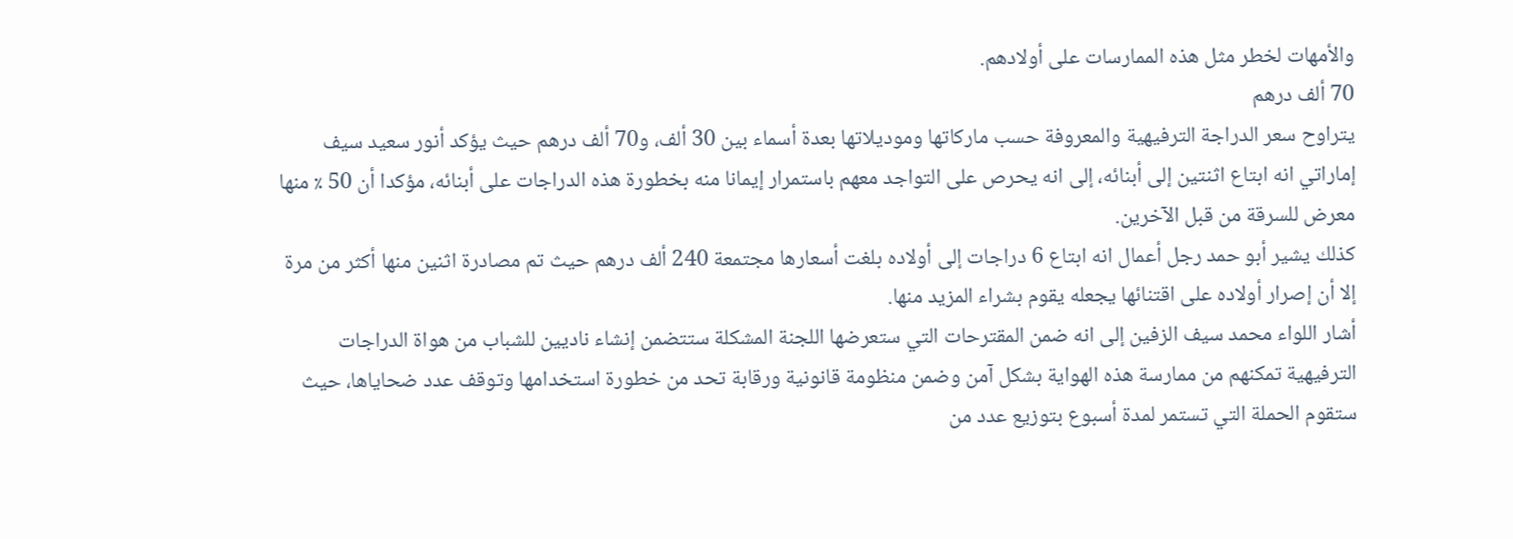والأمهات لخطر مثل هذه الممارسات على أولادهم.
70 ألف درهم
يتراوح سعر الدراجة الترفيهية والمعروفة حسب ماركاتها وموديلاتها بعدة أسماء بين 30 ألف، و70 ألف درهم حيث يؤكد أنور سعيد سيف إماراتي انه ابتاع اثنتين إلى أبنائه، إلى انه يحرص على التواجد معهم باستمرار إيمانا منه بخطورة هذه الدراجات على أبنائه، مؤكدا أن 50 ٪ منها معرض للسرقة من قبل الآخرين.
كذلك يشير أبو حمد رجل أعمال انه ابتاع 6 دراجات إلى أولاده بلغت أسعارها مجتمعة 240 ألف درهم حيث تم مصادرة اثنين منها أكثر من مرة إلا أن إصرار أولاده على اقتنائها يجعله يقوم بشراء المزيد منها.
أشار اللواء محمد سيف الزفين إلى انه ضمن المقترحات التي ستعرضها اللجنة المشكلة ستتضمن إنشاء ناديين للشباب من هواة الدراجات الترفيهية تمكنهم من ممارسة هذه الهواية بشكل آمن وضمن منظومة قانونية ورقابة تحد من خطورة استخدامها وتوقف عدد ضحاياها، حيث ستقوم الحملة التي تستمر لمدة أسبوع بتوزيع عدد من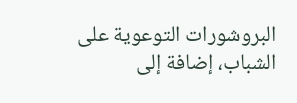البروشورات التوعوية على الشباب، إضافة إلى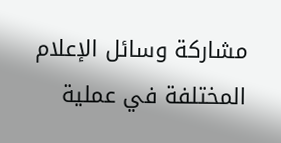مشاركة وسائل الإعلام المختلفة في عملية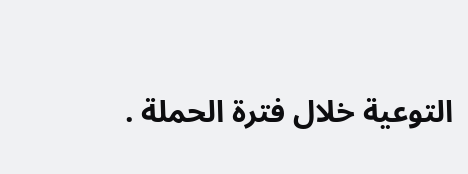التوعية خلال فترة الحملة .